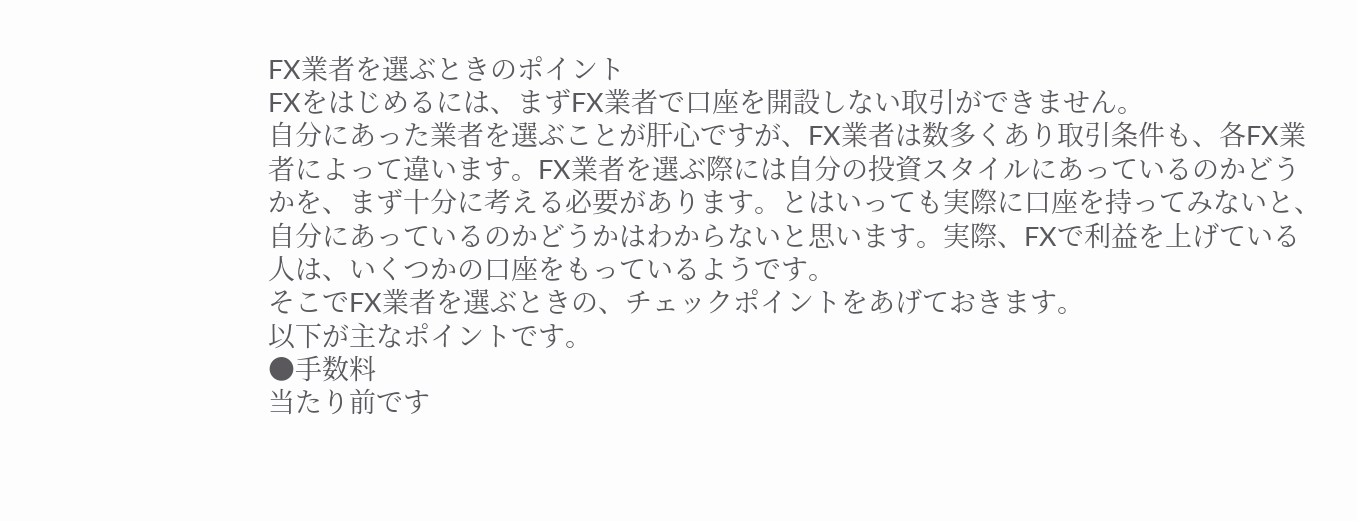FX業者を選ぶときのポイント
FXをはじめるには、まずFX業者で口座を開設しない取引ができません。
自分にあった業者を選ぶことが肝心ですが、FX業者は数多くあり取引条件も、各FX業者によって違います。FX業者を選ぶ際には自分の投資スタイルにあっているのかどうかを、まず十分に考える必要があります。とはいっても実際に口座を持ってみないと、自分にあっているのかどうかはわからないと思います。実際、FXで利益を上げている人は、いくつかの口座をもっているようです。
そこでFX業者を選ぶときの、チェックポイントをあげておきます。
以下が主なポイントです。
●手数料
当たり前です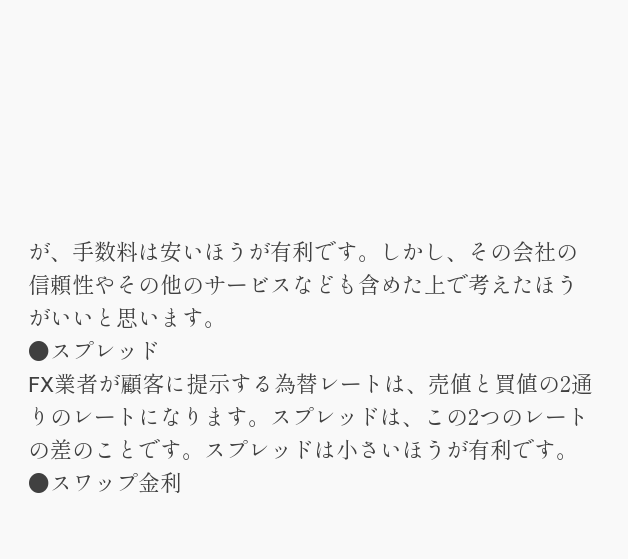が、手数料は安いほうが有利です。しかし、その会社の信頼性やその他のサービスなども含めた上で考えたほうがいいと思います。
●スプレッド
FX業者が顧客に提示する為替レートは、売値と買値の2通りのレートになります。スプレッドは、この2つのレートの差のことです。スプレッドは小さいほうが有利です。
●スワップ金利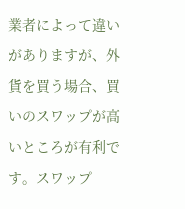業者によって違いがありますが、外貨を買う場合、買いのスワップが高いところが有利です。スワップ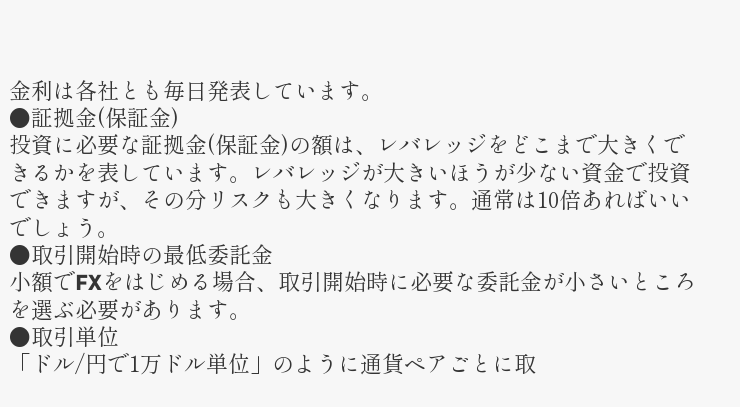金利は各社とも毎日発表しています。
●証拠金(保証金)
投資に必要な証拠金(保証金)の額は、レバレッジをどこまで大きくできるかを表しています。レバレッジが大きいほうが少ない資金で投資できますが、その分リスクも大きくなります。通常は10倍あればいいでしょう。
●取引開始時の最低委託金
小額でFXをはじめる場合、取引開始時に必要な委託金が小さいところを選ぶ必要があります。
●取引単位
「ドル/円で1万ドル単位」のように通貨ペアごとに取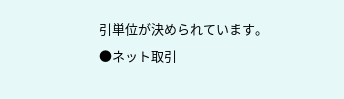引単位が決められています。
●ネット取引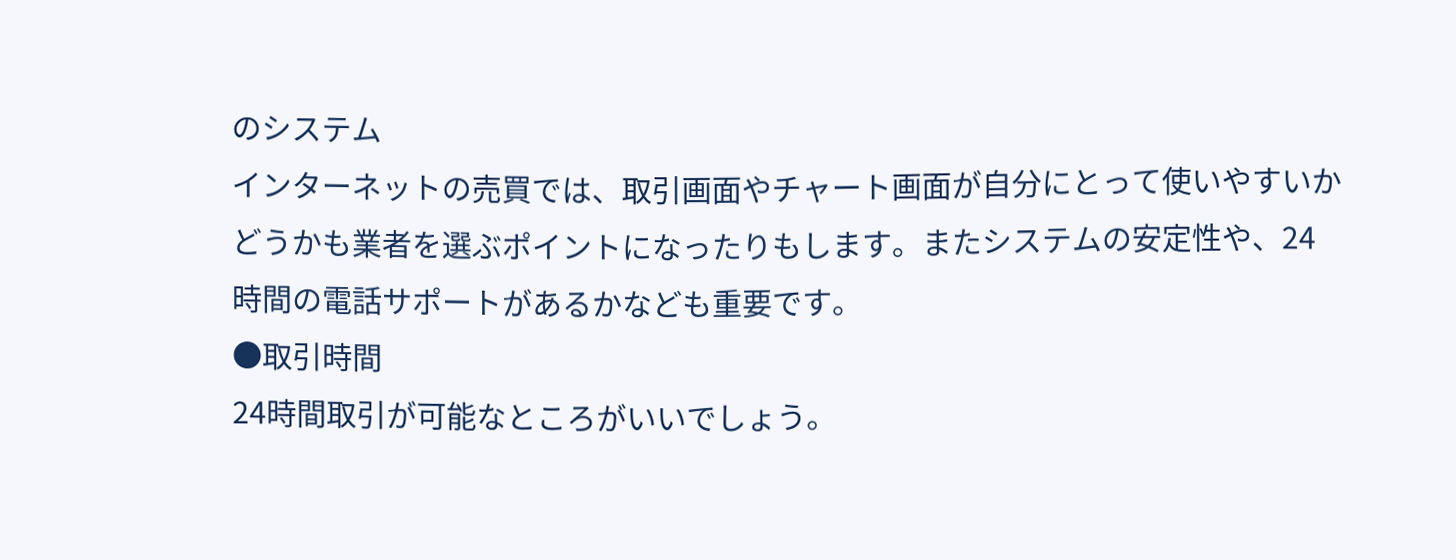のシステム
インターネットの売買では、取引画面やチャート画面が自分にとって使いやすいかどうかも業者を選ぶポイントになったりもします。またシステムの安定性や、24時間の電話サポートがあるかなども重要です。
●取引時間
24時間取引が可能なところがいいでしょう。